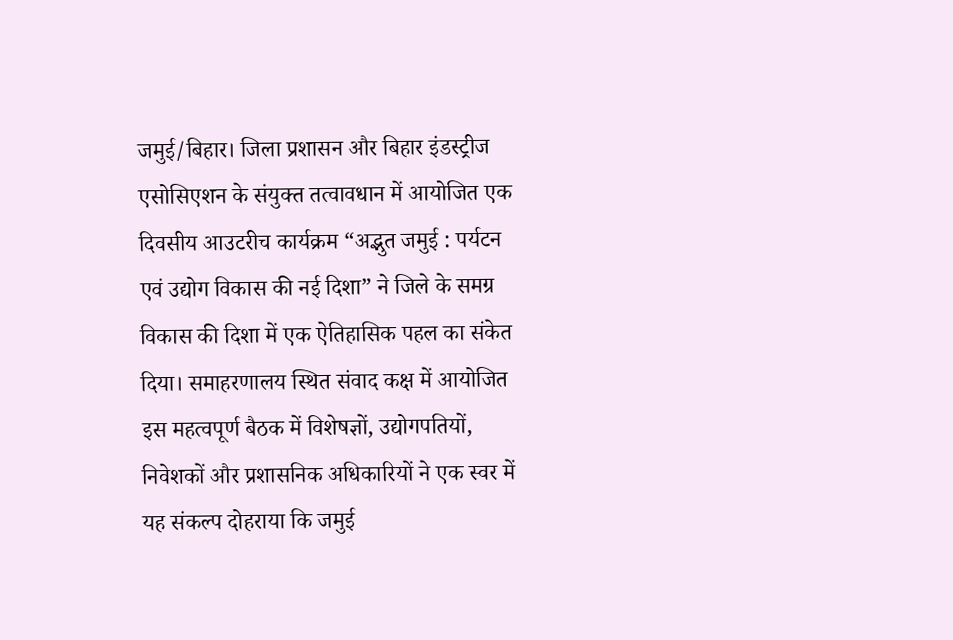जमुई/बिहार। जिला प्रशासन और बिहार इंडस्ट्रीज एसोसिएशन के संयुक्त तत्वावधान में आयोजित एक दिवसीय आउटरीच कार्यक्रम “अद्भुत जमुई : पर्यटन एवं उद्योग विकास की नई दिशा” ने जिले के समग्र विकास की दिशा में एक ऐतिहासिक पहल का संकेत दिया। समाहरणालय स्थित संवाद कक्ष में आयोजित इस महत्वपूर्ण बैठक में विशेषज्ञों, उद्योगपतियों, निवेशकों और प्रशासनिक अधिकारियों ने एक स्वर में यह संकल्प दोहराया कि जमुई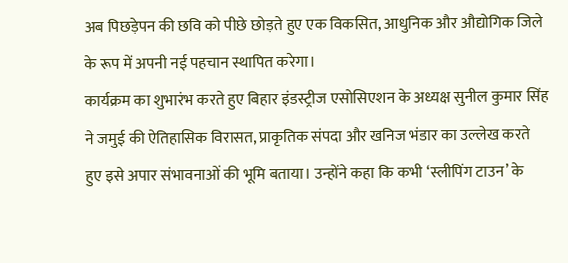अब पिछड़ेपन की छवि को पीछे छोड़ते हुए एक विकसित, आधुनिक और औद्योगिक जिले के रूप में अपनी नई पहचान स्थापित करेगा।
कार्यक्रम का शुभारंभ करते हुए बिहार इंडस्ट्रीज एसोसिएशन के अध्यक्ष सुनील कुमार सिंह ने जमुई की ऐतिहासिक विरासत, प्राकृतिक संपदा और खनिज भंडार का उल्लेख करते हुए इसे अपार संभावनाओं की भूमि बताया। उन्होंने कहा कि कभी ‘स्लीपिंग टाउन’ के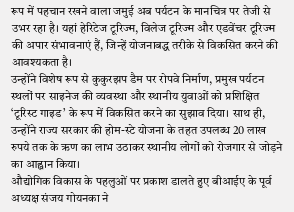रूप में पहचान रखने वाला जमुई अब पर्यटन के मानचित्र पर तेजी से उभर रहा है। यहां हेरिटेज टूरिज्म, विलेज टूरिज्म और एडवेंचर टूरिज्म की अपार संभावनाएं हैं, जिन्हें योजनाबद्ध तरीके से विकसित करने की आवश्यकता है।
उन्होंने विशेष रूप से कुकुरझप डैम पर रोपवे निर्माण, प्रमुख पर्यटन स्थलों पर साइनेज की व्यवस्था और स्थानीय युवाओं को प्रशिक्षित ‘टूरिस्ट गाइड’ के रूप में विकसित करने का सुझाव दिया। साथ ही, उन्होंने राज्य सरकार की होम-स्टे योजना के तहत उपलब्ध 20 लाख रुपये तक के ऋण का लाभ उठाकर स्थानीय लोगों को रोजगार से जोड़ने का आह्वान किया।
औद्योगिक विकास के पहलुओं पर प्रकाश डालते हुए बीआईए के पूर्व अध्यक्ष संजय गोयनका ने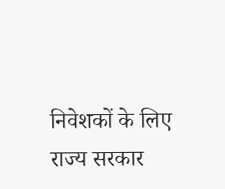निवेशकों के लिए राज्य सरकार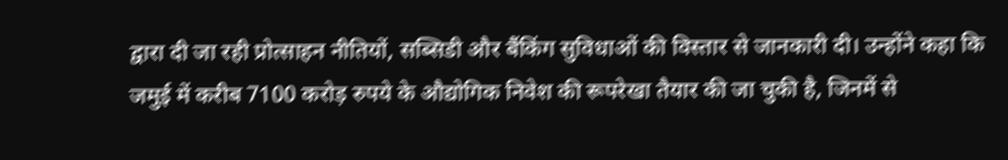द्वारा दी जा रही प्रोत्साहन नीतियों, सब्सिडी और बैंकिंग सुविधाओं की विस्तार से जानकारी दी। उन्होंने कहा कि जमुई में करीब 7100 करोड़ रुपये के औद्योगिक निवेश की रूपरेखा तैयार की जा चुकी है, जिनमें से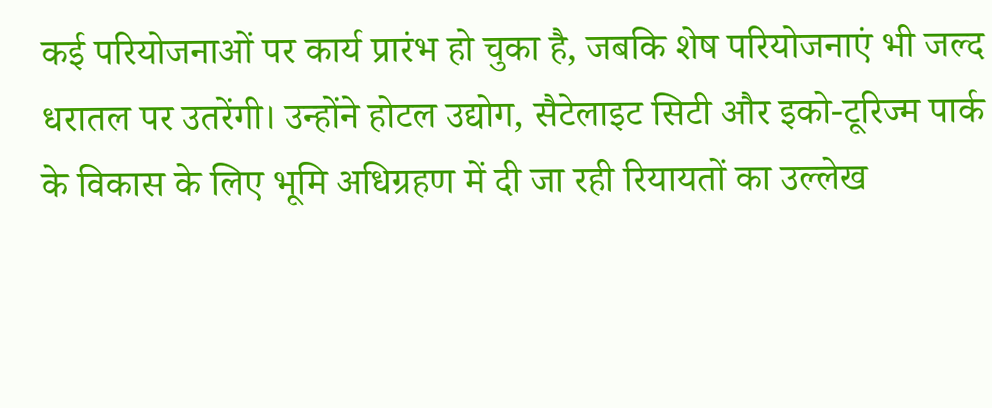कई परियोजनाओं पर कार्य प्रारंभ हो चुका है, जबकि शेष परियोजनाएं भी जल्द धरातल पर उतरेंगी। उन्होंने होटल उद्योग, सैटेलाइट सिटी और इको-टूरिज्म पार्क के विकास के लिए भूमि अधिग्रहण में दी जा रही रियायतों का उल्लेख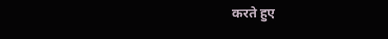करते हुए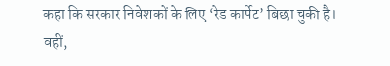कहा कि सरकार निवेशकों के लिए ‘रेड कार्पेट’ बिछा चुकी है।
वहीं,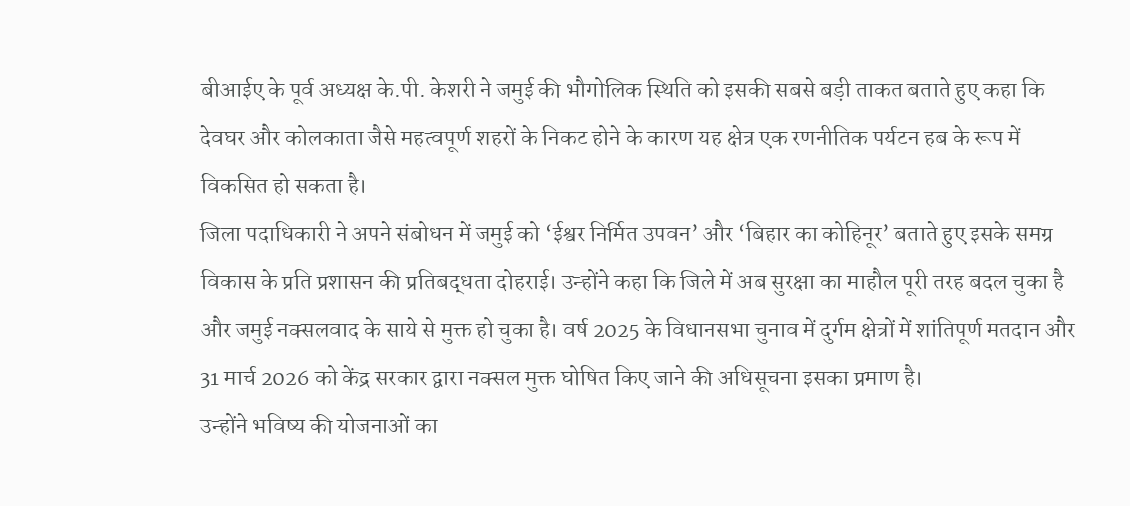बीआईए के पूर्व अध्यक्ष के.पी. केशरी ने जमुई की भौगोलिक स्थिति को इसकी सबसे बड़ी ताकत बताते हुए कहा कि देवघर और कोलकाता जैसे महत्वपूर्ण शहरों के निकट होने के कारण यह क्षेत्र एक रणनीतिक पर्यटन हब के रूप में विकसित हो सकता है।
जिला पदाधिकारी ने अपने संबोधन में जमुई को ‘ईश्वर निर्मित उपवन’ और ‘बिहार का कोहिनूर’ बताते हुए इसके समग्र विकास के प्रति प्रशासन की प्रतिबद्धता दोहराई। उन्होंने कहा कि जिले में अब सुरक्षा का माहौल पूरी तरह बदल चुका है और जमुई नक्सलवाद के साये से मुक्त हो चुका है। वर्ष 2025 के विधानसभा चुनाव में दुर्गम क्षेत्रों में शांतिपूर्ण मतदान और 31 मार्च 2026 को केंद्र सरकार द्वारा नक्सल मुक्त घोषित किए जाने की अधिसूचना इसका प्रमाण है।
उन्होंने भविष्य की योजनाओं का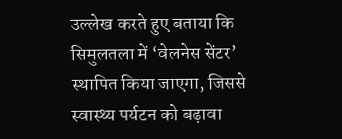उल्लेख करते हुए बताया कि सिमुलतला में ‘वेलनेस सेंटर’ स्थापित किया जाएगा, जिससे स्वास्थ्य पर्यटन को बढ़ावा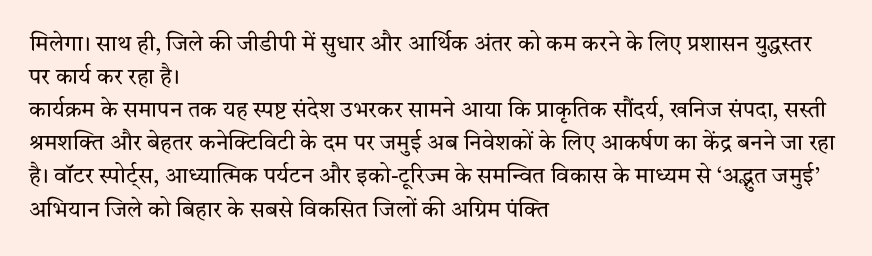मिलेगा। साथ ही, जिले की जीडीपी में सुधार और आर्थिक अंतर को कम करने के लिए प्रशासन युद्धस्तर पर कार्य कर रहा है।
कार्यक्रम के समापन तक यह स्पष्ट संदेश उभरकर सामने आया कि प्राकृतिक सौंदर्य, खनिज संपदा, सस्ती श्रमशक्ति और बेहतर कनेक्टिविटी के दम पर जमुई अब निवेशकों के लिए आकर्षण का केंद्र बनने जा रहा है। वॉटर स्पोर्ट्स, आध्यात्मिक पर्यटन और इको-टूरिज्म के समन्वित विकास के माध्यम से ‘अद्भुत जमुई’ अभियान जिले को बिहार के सबसे विकसित जिलों की अग्रिम पंक्ति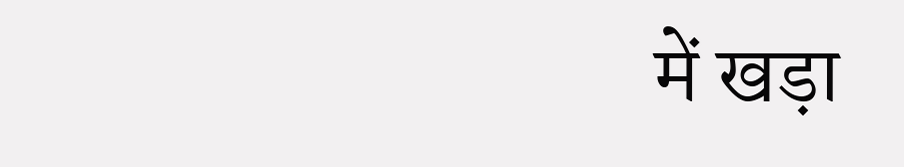में खड़ा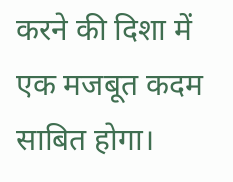करने की दिशा में एक मजबूत कदम साबित होगा।